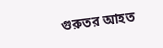গুরুতর আহত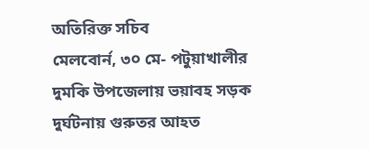অতিরিক্ত সচিব
মেলবোর্ন, ৩০ মে- পটুয়াখালীর দুমকি উপজেলায় ভয়াবহ সড়ক দুর্ঘটনায় গুরুতর আহত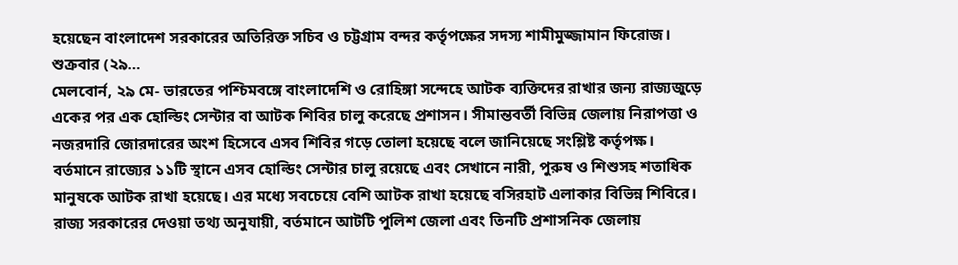হয়েছেন বাংলাদেশ সরকারের অতিরিক্ত সচিব ও চট্টগ্রাম বন্দর কর্তৃপক্ষের সদস্য শামীমুজ্জামান ফিরোজ। শুক্রবার (২৯…
মেলবোর্ন, ২৯ মে- ভারতের পশ্চিমবঙ্গে বাংলাদেশি ও রোহিঙ্গা সন্দেহে আটক ব্যক্তিদের রাখার জন্য রাজ্যজুড়ে একের পর এক হোল্ডিং সেন্টার বা আটক শিবির চালু করেছে প্রশাসন। সীমান্তবর্তী বিভিন্ন জেলায় নিরাপত্তা ও নজরদারি জোরদারের অংশ হিসেবে এসব শিবির গড়ে তোলা হয়েছে বলে জানিয়েছে সংশ্লিষ্ট কর্তৃপক্ষ। বর্তমানে রাজ্যের ১১টি স্থানে এসব হোল্ডিং সেন্টার চালু রয়েছে এবং সেখানে নারী, পুরুষ ও শিশুসহ শতাধিক মানুষকে আটক রাখা হয়েছে। এর মধ্যে সবচেয়ে বেশি আটক রাখা হয়েছে বসিরহাট এলাকার বিভিন্ন শিবিরে।
রাজ্য সরকারের দেওয়া তথ্য অনুযায়ী, বর্তমানে আটটি পুলিশ জেলা এবং তিনটি প্রশাসনিক জেলায়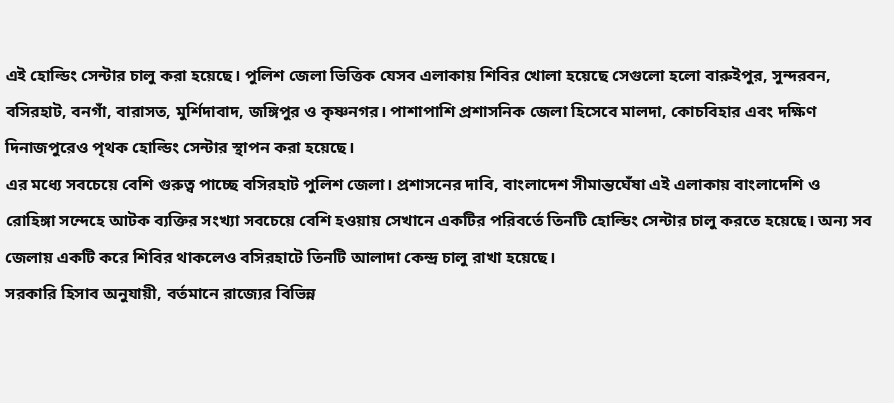এই হোল্ডিং সেন্টার চালু করা হয়েছে। পুলিশ জেলা ভিত্তিক যেসব এলাকায় শিবির খোলা হয়েছে সেগুলো হলো বারুইপুর, সুন্দরবন, বসিরহাট, বনগাঁ, বারাসত, মুর্শিদাবাদ, জঙ্গিপুর ও কৃষ্ণনগর। পাশাপাশি প্রশাসনিক জেলা হিসেবে মালদা, কোচবিহার এবং দক্ষিণ দিনাজপুরেও পৃথক হোল্ডিং সেন্টার স্থাপন করা হয়েছে।
এর মধ্যে সবচেয়ে বেশি গুরুত্ব পাচ্ছে বসিরহাট পুলিশ জেলা। প্রশাসনের দাবি, বাংলাদেশ সীমান্তঘেঁষা এই এলাকায় বাংলাদেশি ও রোহিঙ্গা সন্দেহে আটক ব্যক্তির সংখ্যা সবচেয়ে বেশি হওয়ায় সেখানে একটির পরিবর্তে তিনটি হোল্ডিং সেন্টার চালু করতে হয়েছে। অন্য সব জেলায় একটি করে শিবির থাকলেও বসিরহাটে তিনটি আলাদা কেন্দ্র চালু রাখা হয়েছে।
সরকারি হিসাব অনুযায়ী, বর্তমানে রাজ্যের বিভিন্ন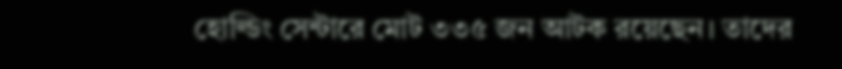হোল্ডিং সেন্টারে মোট ৩৩৫ জন আটক রয়েছেন। তাদের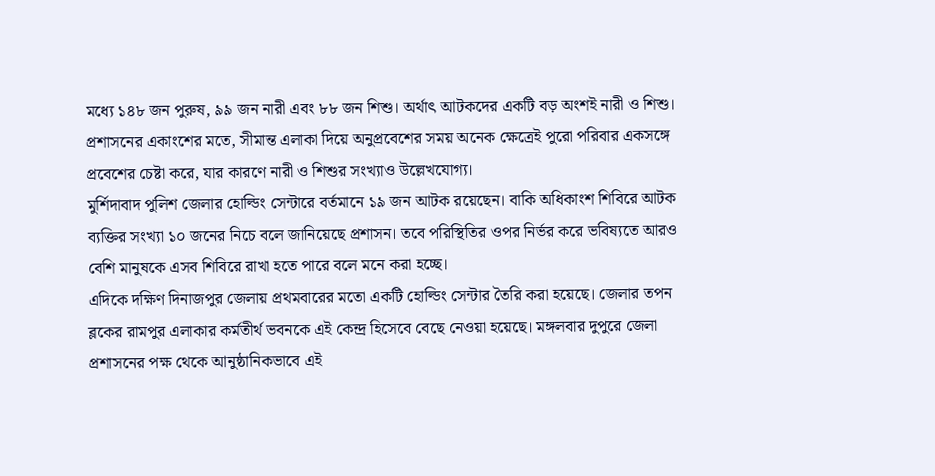মধ্যে ১৪৮ জন পুরুষ, ৯৯ জন নারী এবং ৮৮ জন শিশু। অর্থাৎ আটকদের একটি বড় অংশই নারী ও শিশু। প্রশাসনের একাংশের মতে, সীমান্ত এলাকা দিয়ে অনুপ্রবেশের সময় অনেক ক্ষেত্রেই পুরো পরিবার একসঙ্গে প্রবেশের চেষ্টা করে, যার কারণে নারী ও শিশুর সংখ্যাও উল্লেখযোগ্য।
মুর্শিদাবাদ পুলিশ জেলার হোল্ডিং সেন্টারে বর্তমানে ১৯ জন আটক রয়েছেন। বাকি অধিকাংশ শিবিরে আটক ব্যক্তির সংখ্যা ১০ জনের নিচে বলে জানিয়েছে প্রশাসন। তবে পরিস্থিতির ওপর নির্ভর করে ভবিষ্যতে আরও বেশি মানুষকে এসব শিবিরে রাখা হতে পারে বলে মনে করা হচ্ছে।
এদিকে দক্ষিণ দিনাজপুর জেলায় প্রথমবারের মতো একটি হোল্ডিং সেন্টার তৈরি করা হয়েছে। জেলার তপন ব্লকের রামপুর এলাকার কর্মতীর্থ ভবনকে এই কেন্দ্র হিসেবে বেছে নেওয়া হয়েছে। মঙ্গলবার দুপুরে জেলা প্রশাসনের পক্ষ থেকে আনুষ্ঠানিকভাবে এই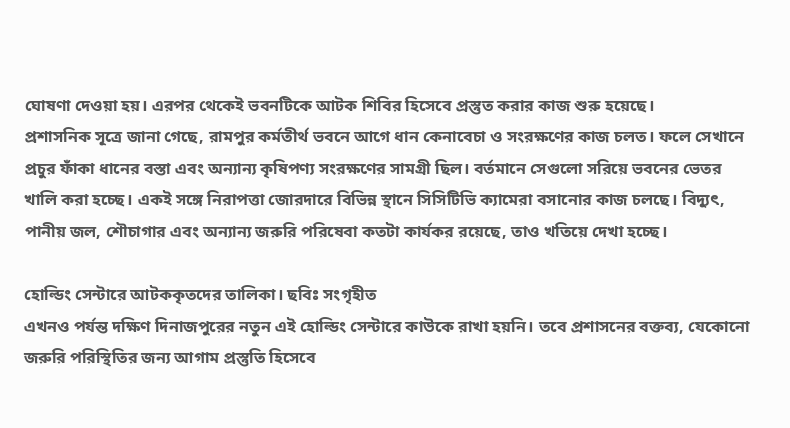ঘোষণা দেওয়া হয়। এরপর থেকেই ভবনটিকে আটক শিবির হিসেবে প্রস্তুত করার কাজ শুরু হয়েছে।
প্রশাসনিক সূত্রে জানা গেছে, রামপুর কর্মতীর্থ ভবনে আগে ধান কেনাবেচা ও সংরক্ষণের কাজ চলত। ফলে সেখানে প্রচুর ফাঁকা ধানের বস্তা এবং অন্যান্য কৃষিপণ্য সংরক্ষণের সামগ্রী ছিল। বর্তমানে সেগুলো সরিয়ে ভবনের ভেতর খালি করা হচ্ছে। একই সঙ্গে নিরাপত্তা জোরদারে বিভিন্ন স্থানে সিসিটিভি ক্যামেরা বসানোর কাজ চলছে। বিদ্যুৎ, পানীয় জল, শৌচাগার এবং অন্যান্য জরুরি পরিষেবা কতটা কার্যকর রয়েছে, তাও খতিয়ে দেখা হচ্ছে।

হোল্ডিং সেন্টারে আটককৃতদের তালিকা। ছবিঃ সংগৃহীত
এখনও পর্যন্ত দক্ষিণ দিনাজপুরের নতুন এই হোল্ডিং সেন্টারে কাউকে রাখা হয়নি। তবে প্রশাসনের বক্তব্য, যেকোনো জরুরি পরিস্থিতির জন্য আগাম প্রস্তুতি হিসেবে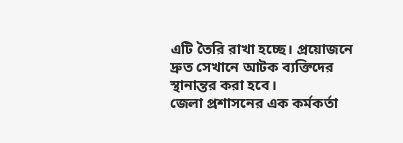এটি তৈরি রাখা হচ্ছে। প্রয়োজনে দ্রুত সেখানে আটক ব্যক্তিদের স্থানান্তর করা হবে।
জেলা প্রশাসনের এক কর্মকর্তা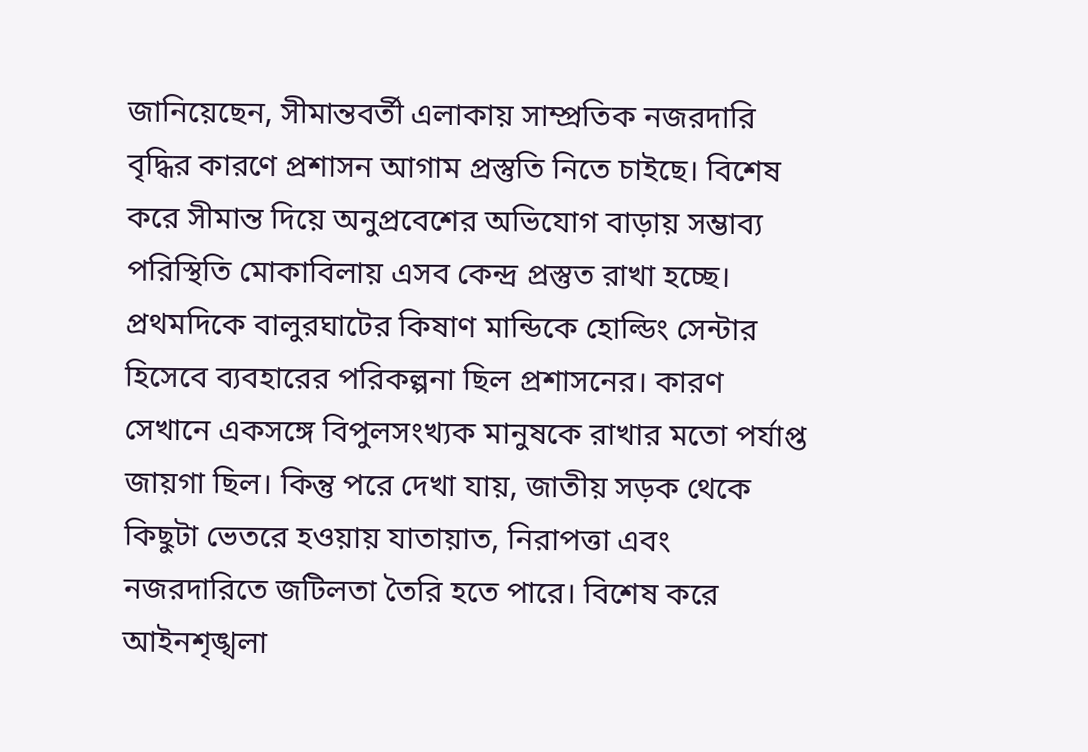জানিয়েছেন, সীমান্তবর্তী এলাকায় সাম্প্রতিক নজরদারি বৃদ্ধির কারণে প্রশাসন আগাম প্রস্তুতি নিতে চাইছে। বিশেষ করে সীমান্ত দিয়ে অনুপ্রবেশের অভিযোগ বাড়ায় সম্ভাব্য পরিস্থিতি মোকাবিলায় এসব কেন্দ্র প্রস্তুত রাখা হচ্ছে।
প্রথমদিকে বালুরঘাটের কিষাণ মান্ডিকে হোল্ডিং সেন্টার হিসেবে ব্যবহারের পরিকল্পনা ছিল প্রশাসনের। কারণ সেখানে একসঙ্গে বিপুলসংখ্যক মানুষকে রাখার মতো পর্যাপ্ত জায়গা ছিল। কিন্তু পরে দেখা যায়, জাতীয় সড়ক থেকে কিছুটা ভেতরে হওয়ায় যাতায়াত, নিরাপত্তা এবং নজরদারিতে জটিলতা তৈরি হতে পারে। বিশেষ করে আইনশৃঙ্খলা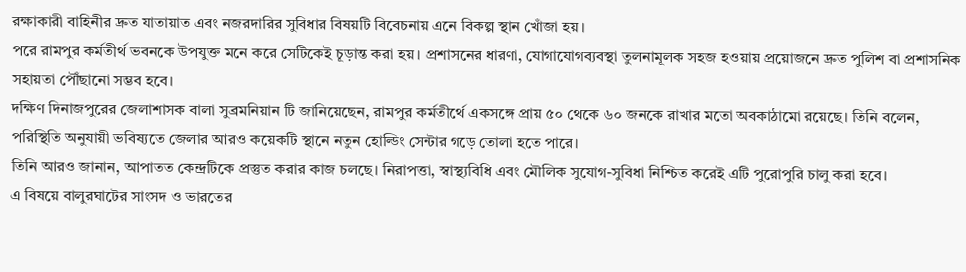রক্ষাকারী বাহিনীর দ্রুত যাতায়াত এবং নজরদারির সুবিধার বিষয়টি বিবেচনায় এনে বিকল্প স্থান খোঁজা হয়।
পরে রামপুর কর্মতীর্থ ভবনকে উপযুক্ত মনে করে সেটিকেই চূড়ান্ত করা হয়। প্রশাসনের ধারণা, যোগাযোগব্যবস্থা তুলনামূলক সহজ হওয়ায় প্রয়োজনে দ্রুত পুলিশ বা প্রশাসনিক সহায়তা পৌঁছানো সম্ভব হবে।
দক্ষিণ দিনাজপুরের জেলাশাসক বালা সুব্রমনিয়ান টি জানিয়েছেন, রামপুর কর্মতীর্থে একসঙ্গে প্রায় ৫০ থেকে ৬০ জনকে রাখার মতো অবকাঠামো রয়েছে। তিনি বলেন, পরিস্থিতি অনুযায়ী ভবিষ্যতে জেলার আরও কয়েকটি স্থানে নতুন হোল্ডিং সেন্টার গড়ে তোলা হতে পারে।
তিনি আরও জানান, আপাতত কেন্দ্রটিকে প্রস্তুত করার কাজ চলছে। নিরাপত্তা, স্বাস্থ্যবিধি এবং মৌলিক সুযোগ-সুবিধা নিশ্চিত করেই এটি পুরোপুরি চালু করা হবে।
এ বিষয়ে বালুরঘাটের সাংসদ ও ভারতের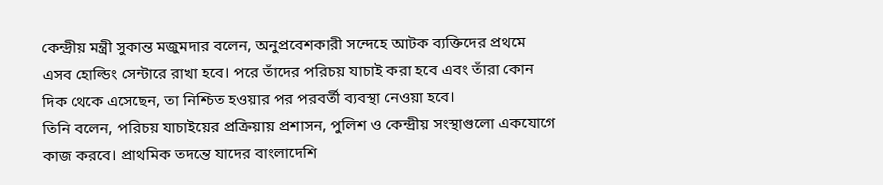কেন্দ্রীয় মন্ত্রী সুকান্ত মজুমদার বলেন, অনুপ্রবেশকারী সন্দেহে আটক ব্যক্তিদের প্রথমে এসব হোল্ডিং সেন্টারে রাখা হবে। পরে তাঁদের পরিচয় যাচাই করা হবে এবং তাঁরা কোন দিক থেকে এসেছেন, তা নিশ্চিত হওয়ার পর পরবর্তী ব্যবস্থা নেওয়া হবে।
তিনি বলেন, পরিচয় যাচাইয়ের প্রক্রিয়ায় প্রশাসন, পুলিশ ও কেন্দ্রীয় সংস্থাগুলো একযোগে কাজ করবে। প্রাথমিক তদন্তে যাদের বাংলাদেশি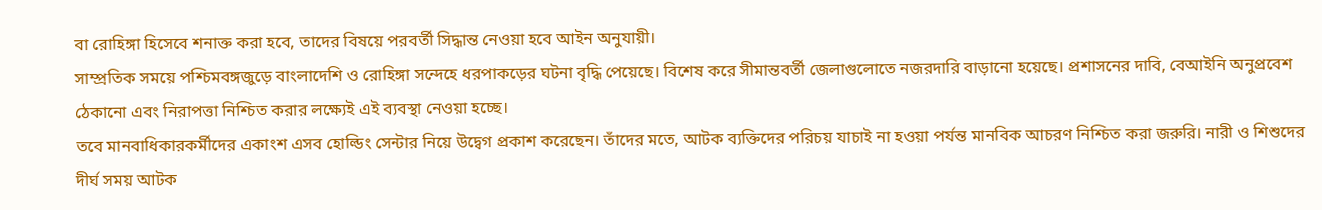বা রোহিঙ্গা হিসেবে শনাক্ত করা হবে, তাদের বিষয়ে পরবর্তী সিদ্ধান্ত নেওয়া হবে আইন অনুযায়ী।
সাম্প্রতিক সময়ে পশ্চিমবঙ্গজুড়ে বাংলাদেশি ও রোহিঙ্গা সন্দেহে ধরপাকড়ের ঘটনা বৃদ্ধি পেয়েছে। বিশেষ করে সীমান্তবর্তী জেলাগুলোতে নজরদারি বাড়ানো হয়েছে। প্রশাসনের দাবি, বেআইনি অনুপ্রবেশ ঠেকানো এবং নিরাপত্তা নিশ্চিত করার লক্ষ্যেই এই ব্যবস্থা নেওয়া হচ্ছে।
তবে মানবাধিকারকর্মীদের একাংশ এসব হোল্ডিং সেন্টার নিয়ে উদ্বেগ প্রকাশ করেছেন। তাঁদের মতে, আটক ব্যক্তিদের পরিচয় যাচাই না হওয়া পর্যন্ত মানবিক আচরণ নিশ্চিত করা জরুরি। নারী ও শিশুদের দীর্ঘ সময় আটক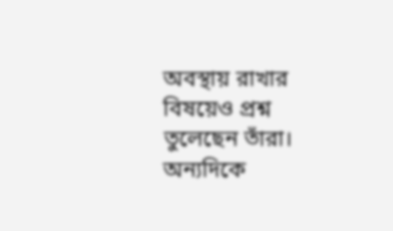অবস্থায় রাখার বিষয়েও প্রশ্ন তুলেছেন তাঁরা।
অন্যদিকে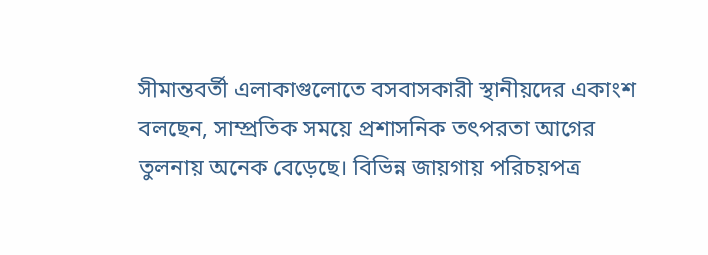সীমান্তবর্তী এলাকাগুলোতে বসবাসকারী স্থানীয়দের একাংশ বলছেন, সাম্প্রতিক সময়ে প্রশাসনিক তৎপরতা আগের তুলনায় অনেক বেড়েছে। বিভিন্ন জায়গায় পরিচয়পত্র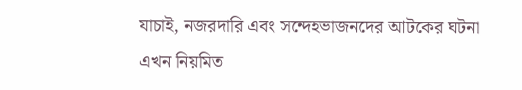যাচাই, নজরদারি এবং সন্দেহভাজনদের আটকের ঘটনা এখন নিয়মিত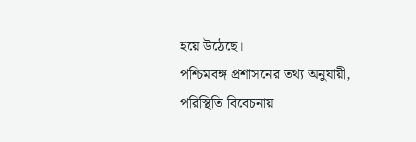হয়ে উঠেছে।
পশ্চিমবঙ্গ প্রশাসনের তথ্য অনুযায়ী, পরিস্থিতি বিবেচনায়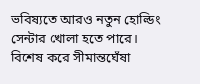ভবিষ্যতে আরও নতুন হোল্ডিং সেন্টার খোলা হতে পারে। বিশেষ করে সীমান্তঘেঁষা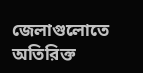জেলাগুলোতে অতিরিক্ত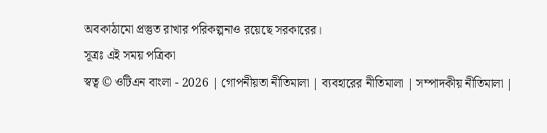অবকাঠামো প্রস্তুত রাখার পরিকল্পনাও রয়েছে সরকারের।
সূত্রঃ এই সময় পত্রিকা
স্বত্ব © ওটিএন বাংলা - 2026 | গোপনীয়তা নীতিমালা | ব্যবহারের নীতিমালা | সম্পাদকীয় নীতিমালা |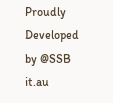Proudly Developed by @SSB it.au